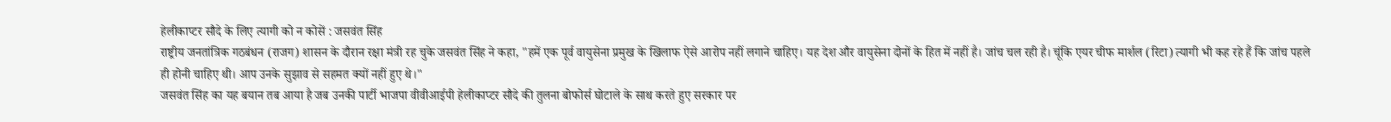हेलीकाप्टर सौदे के लिए त्यागी को न कोसें : जसवंत सिंह
राष्ट्रीय जनतांत्रिक गठबंधन (राजग) शासन के दौरान रक्षा मंत्री रह चुके जसवंत सिंह ने कहा, "हमें एक पूर्व वायुसेना प्रमुख के खिलाफ ऐसे आरोप नहीं लगाने चाहिए। यह देश और वायुसेना दोनों के हित में नहीं है। जांच चल रही है। चूंकि एयर चीफ मार्शल (रिटा) त्यागी भी कह रहे हैं कि जांच पहले ही होनी चाहिए थी। आप उनके सुझाव से सहमत क्यों नहीं हुए थे।"
जसवंत सिंह का यह बयान तब आया है जब उनकी पार्टी भाजपा वीवीआईपी हेलीकाप्टर सौदे की तुलना बोफोर्स घोटाले के साथ करते हुए सरकार पर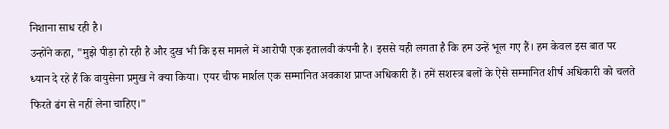निशाना साध रही है।
उन्होंने कहा, "मुझे पीड़ा हो रही है और दुख भी कि इस मामले में आरोपी एक इतालवी कंपनी है। इससे यही लगता है कि हम उन्हें भूल गए हैं। हम केवल इस बात पर ध्यान दे रहे हैं कि वायुसेना प्रमुख ने क्या किया। एयर चीफ मार्शल एक सम्मानित अवकाश प्राप्त अधिकारी हैं। हमें सशस्त्र बलों के ऐसे सम्मानित शीर्ष अधिकारी को चलते फिरते ढंग से नहीं लेना चाहिए।"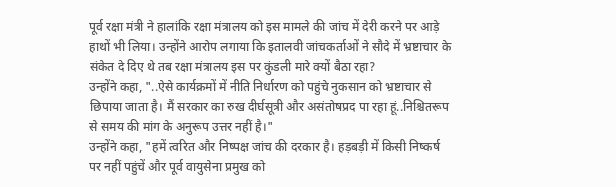पूर्व रक्षा मंत्री ने हालांकि रक्षा मंत्रालय को इस मामले की जांच में देरी करने पर आड़े हाथों भी लिया। उन्होंने आरोप लगाया कि इतालवी जांचकर्ताओं ने सौदे में भ्रष्टाचार के संकेत दे दिए थे तब रक्षा मंत्रालय इस पर कुंडली मारे क्यों बैठा रहा?
उन्होंने कहा, "..ऐसे कार्यक्रमों में नीति निर्धारण को पहुंचे नुकसान को भ्रष्टाचार से छिपाया जाता है। मैं सरकार का रुख दीर्घसूत्री और असंतोषप्रद पा रहा हूं..निश्चितरूप से समय की मांग के अनुरूप उत्तर नहीं है।"
उन्होंने कहा, "हमें त्वरित और निष्पक्ष जांच की दरकार है। हड़बड़ी में किसी निष्कर्ष पर नहीं पहुंचें और पूर्व वायुसेना प्रमुख को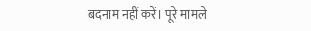बदनाम नहीं करें। पूरे मामले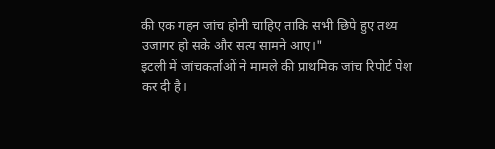की एक गहन जांच होनी चाहिए ताकि सभी छिपे हुए तथ्य उजागर हो सके और सत्य सामने आए।"
इटली में जांचकर्ताओं ने मामले की प्राथमिक जांच रिपोर्ट पेश कर दी है।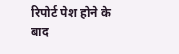रिपोर्ट पेश होने के बाद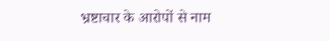भ्रष्टाचार के आरोपों से नाम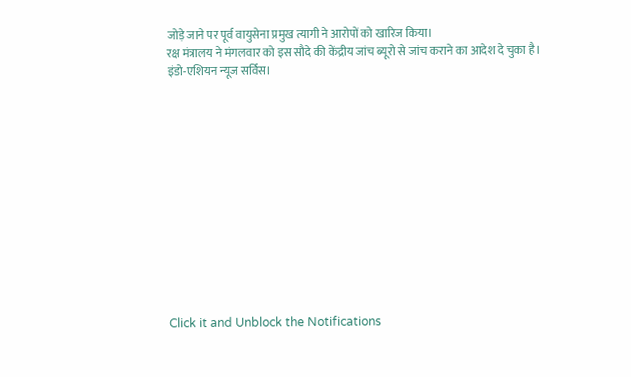जोड़े जाने पर पूर्व वायुसेना प्रमुख त्यागी ने आरोपों को खारिज किया।
रक्ष मंत्रालय ने मंगलवार को इस सौदे की केंद्रीय जांच ब्यूरो से जांच कराने का आदेश दे चुका है।
इंडो-एशियन न्यूज सर्विस।













Click it and Unblock the Notifications